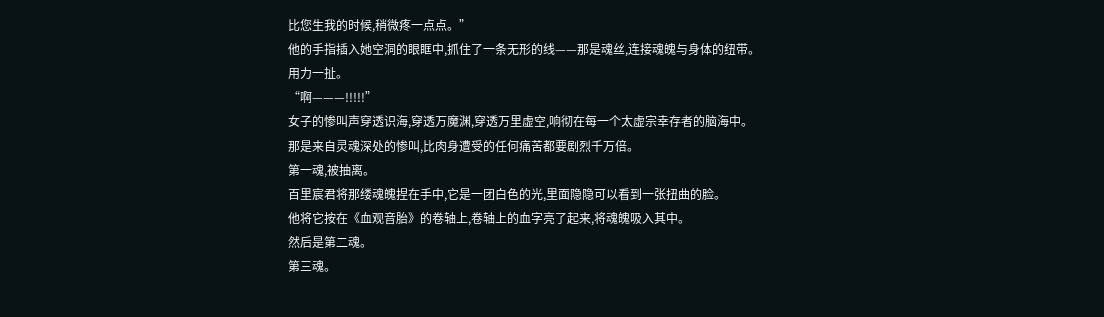比您生我的时候,稍微疼一点点。”
他的手指插入她空洞的眼眶中,抓住了一条无形的线——那是魂丝,连接魂魄与身体的纽带。
用力一扯。
“啊———!!!!!”
女子的惨叫声穿透识海,穿透万魔渊,穿透万里虚空,响彻在每一个太虚宗幸存者的脑海中。
那是来自灵魂深处的惨叫,比肉身遭受的任何痛苦都要剧烈千万倍。
第一魂,被抽离。
百里宸君将那缕魂魄捏在手中,它是一团白色的光,里面隐隐可以看到一张扭曲的脸。
他将它按在《血观音胎》的卷轴上,卷轴上的血字亮了起来,将魂魄吸入其中。
然后是第二魂。
第三魂。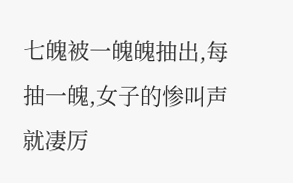七魄被一魄魄抽出,每抽一魄,女子的惨叫声就凄厉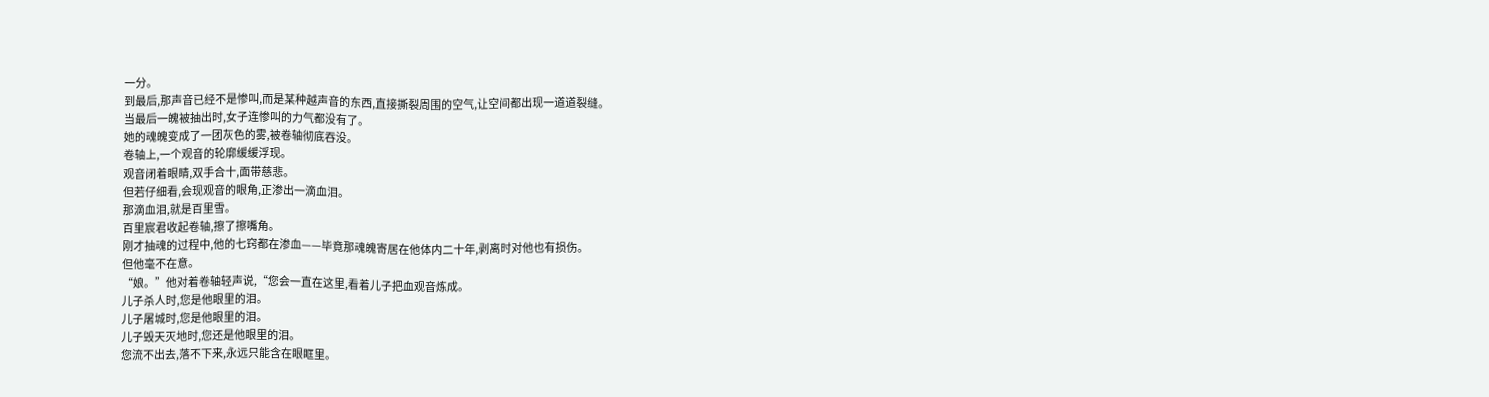一分。
到最后,那声音已经不是惨叫,而是某种越声音的东西,直接撕裂周围的空气,让空间都出现一道道裂缝。
当最后一魄被抽出时,女子连惨叫的力气都没有了。
她的魂魄变成了一团灰色的雾,被卷轴彻底吞没。
卷轴上,一个观音的轮廓缓缓浮现。
观音闭着眼睛,双手合十,面带慈悲。
但若仔细看,会现观音的眼角,正渗出一滴血泪。
那滴血泪,就是百里雪。
百里宸君收起卷轴,擦了擦嘴角。
刚才抽魂的过程中,他的七窍都在渗血——毕竟那魂魄寄居在他体内二十年,剥离时对他也有损伤。
但他毫不在意。
“娘。”他对着卷轴轻声说,“您会一直在这里,看着儿子把血观音炼成。
儿子杀人时,您是他眼里的泪。
儿子屠城时,您是他眼里的泪。
儿子毁天灭地时,您还是他眼里的泪。
您流不出去,落不下来,永远只能含在眼眶里。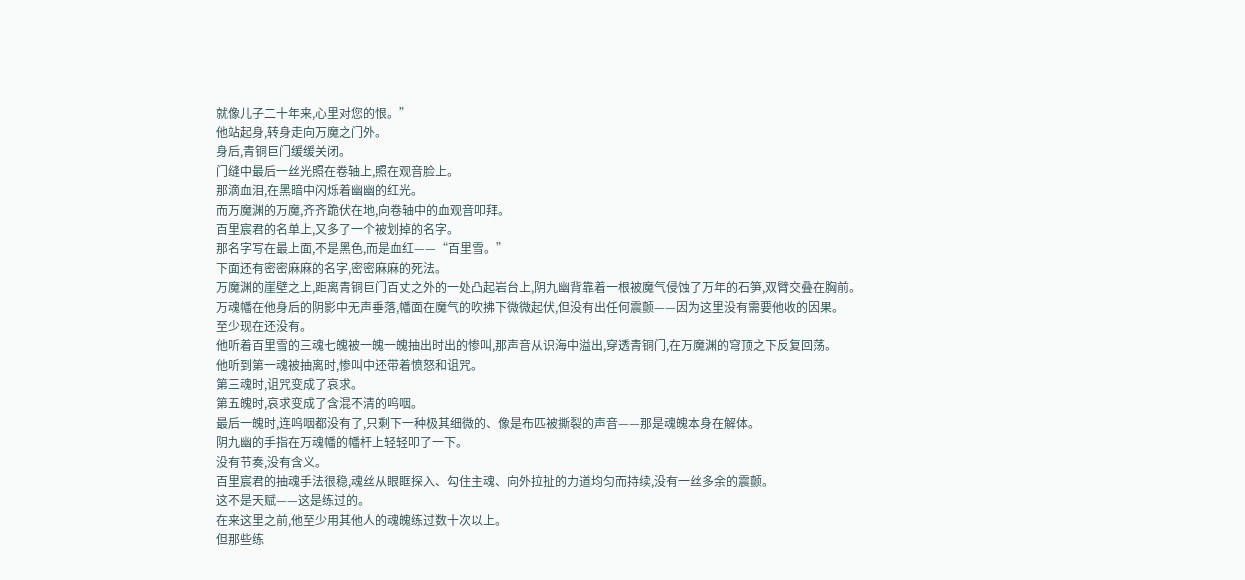就像儿子二十年来,心里对您的恨。”
他站起身,转身走向万魔之门外。
身后,青铜巨门缓缓关闭。
门缝中最后一丝光照在卷轴上,照在观音脸上。
那滴血泪,在黑暗中闪烁着幽幽的红光。
而万魔渊的万魔,齐齐跪伏在地,向卷轴中的血观音叩拜。
百里宸君的名单上,又多了一个被划掉的名字。
那名字写在最上面,不是黑色,而是血红——“百里雪。”
下面还有密密麻麻的名字,密密麻麻的死法。
万魔渊的崖壁之上,距离青铜巨门百丈之外的一处凸起岩台上,阴九幽背靠着一根被魔气侵蚀了万年的石笋,双臂交叠在胸前。
万魂幡在他身后的阴影中无声垂落,幡面在魔气的吹拂下微微起伏,但没有出任何震颤——因为这里没有需要他收的因果。
至少现在还没有。
他听着百里雪的三魂七魄被一魄一魄抽出时出的惨叫,那声音从识海中溢出,穿透青铜门,在万魔渊的穹顶之下反复回荡。
他听到第一魂被抽离时,惨叫中还带着愤怒和诅咒。
第三魂时,诅咒变成了哀求。
第五魄时,哀求变成了含混不清的呜咽。
最后一魄时,连呜咽都没有了,只剩下一种极其细微的、像是布匹被撕裂的声音——那是魂魄本身在解体。
阴九幽的手指在万魂幡的幡杆上轻轻叩了一下。
没有节奏,没有含义。
百里宸君的抽魂手法很稳,魂丝从眼眶探入、勾住主魂、向外拉扯的力道均匀而持续,没有一丝多余的震颤。
这不是天赋——这是练过的。
在来这里之前,他至少用其他人的魂魄练过数十次以上。
但那些练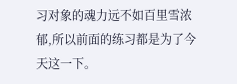习对象的魂力远不如百里雪浓郁,所以前面的练习都是为了今天这一下。